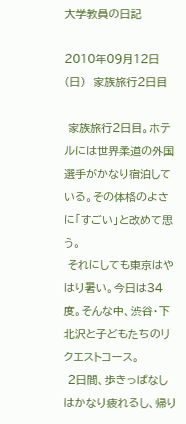大学教員の日記

2010年09月12日(日)  家族旅行2日目

 家族旅行2日目。ホテルには世界柔道の外国選手がかなり宿泊している。その体格のよさに「すごい」と改めて思う。
 それにしても東京はやはり暑い。今日は34度。そんな中、渋谷・下北沢と子どもたちのリクエストコース。
 2日間、歩きっぱなしはかなり疲れるし、帰り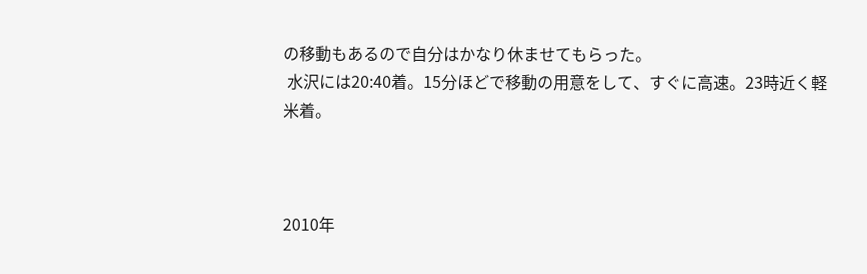の移動もあるので自分はかなり休ませてもらった。
 水沢には20:40着。15分ほどで移動の用意をして、すぐに高速。23時近く軽米着。



2010年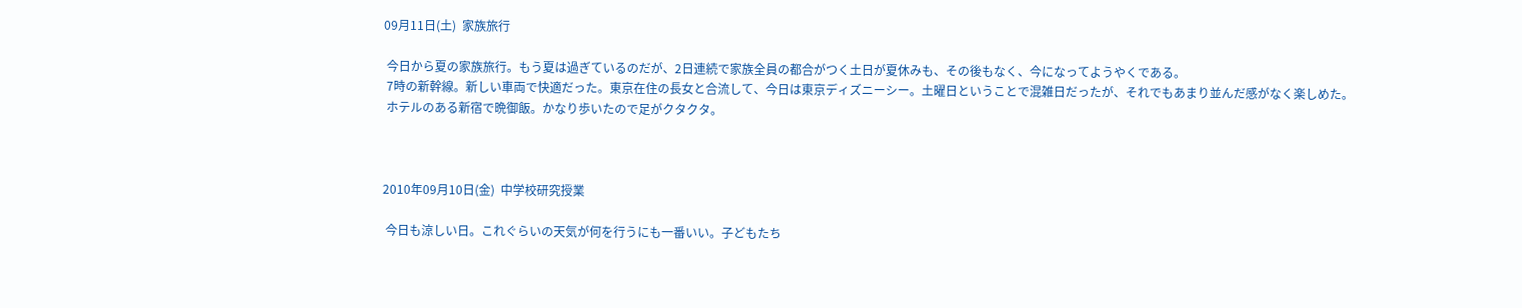09月11日(土)  家族旅行

 今日から夏の家族旅行。もう夏は過ぎているのだが、2日連続で家族全員の都合がつく土日が夏休みも、その後もなく、今になってようやくである。
 7時の新幹線。新しい車両で快適だった。東京在住の長女と合流して、今日は東京ディズニーシー。土曜日ということで混雑日だったが、それでもあまり並んだ感がなく楽しめた。
 ホテルのある新宿で晩御飯。かなり歩いたので足がクタクタ。



2010年09月10日(金)  中学校研究授業

 今日も涼しい日。これぐらいの天気が何を行うにも一番いい。子どもたち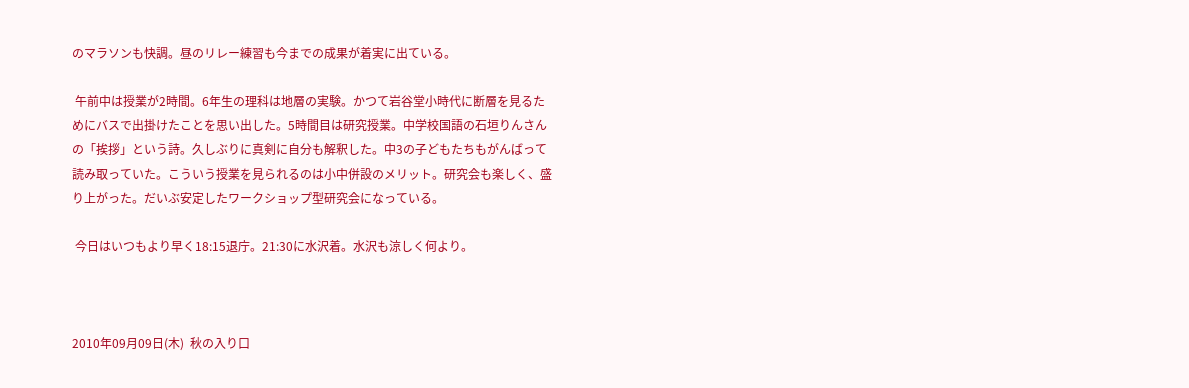のマラソンも快調。昼のリレー練習も今までの成果が着実に出ている。

 午前中は授業が2時間。6年生の理科は地層の実験。かつて岩谷堂小時代に断層を見るためにバスで出掛けたことを思い出した。5時間目は研究授業。中学校国語の石垣りんさんの「挨拶」という詩。久しぶりに真剣に自分も解釈した。中3の子どもたちもがんばって読み取っていた。こういう授業を見られるのは小中併設のメリット。研究会も楽しく、盛り上がった。だいぶ安定したワークショップ型研究会になっている。

 今日はいつもより早く18:15退庁。21:30に水沢着。水沢も涼しく何より。



2010年09月09日(木)  秋の入り口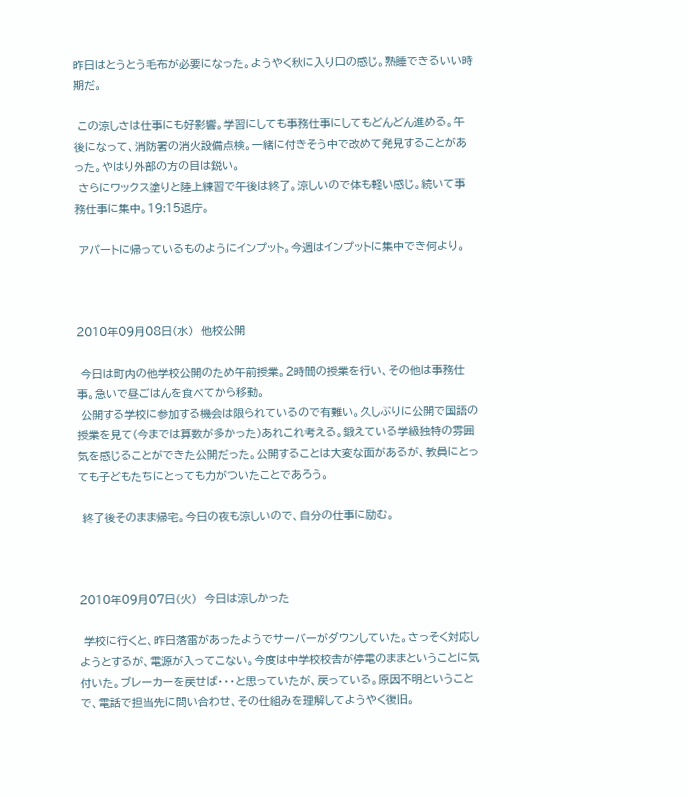昨日はとうとう毛布が必要になった。ようやく秋に入り口の感じ。熟睡できるいい時期だ。

 この涼しさは仕事にも好影響。学習にしても事務仕事にしてもどんどん進める。午後になって、消防署の消火設備点検。一緒に付きそう中で改めて発見することがあった。やはり外部の方の目は鋭い。
 さらにワックス塗りと陸上練習で午後は終了。涼しいので体も軽い感じ。続いて事務仕事に集中。19:15退庁。

 アパートに帰っているものようにインプット。今週はインプットに集中でき何より。



2010年09月08日(水)  他校公開

 今日は町内の他学校公開のため午前授業。2時間の授業を行い、その他は事務仕事。急いで昼ごはんを食べてから移動。
 公開する学校に参加する機会は限られているので有難い。久しぶりに公開で国語の授業を見て(今までは算数が多かった)あれこれ考える。鍛えている学級独特の雰囲気を感じることができた公開だった。公開することは大変な面があるが、教員にとっても子どもたちにとっても力がついたことであろう。

 終了後そのまま帰宅。今日の夜も涼しいので、自分の仕事に励む。



2010年09月07日(火)  今日は涼しかった

 学校に行くと、昨日落雷があったようでサーバーがダウンしていた。さっそく対応しようとするが、電源が入ってこない。今度は中学校校舎が停電のままということに気付いた。ブレーカーを戻せば・・・と思っていたが、戻っている。原因不明ということで、電話で担当先に問い合わせ、その仕組みを理解してようやく復旧。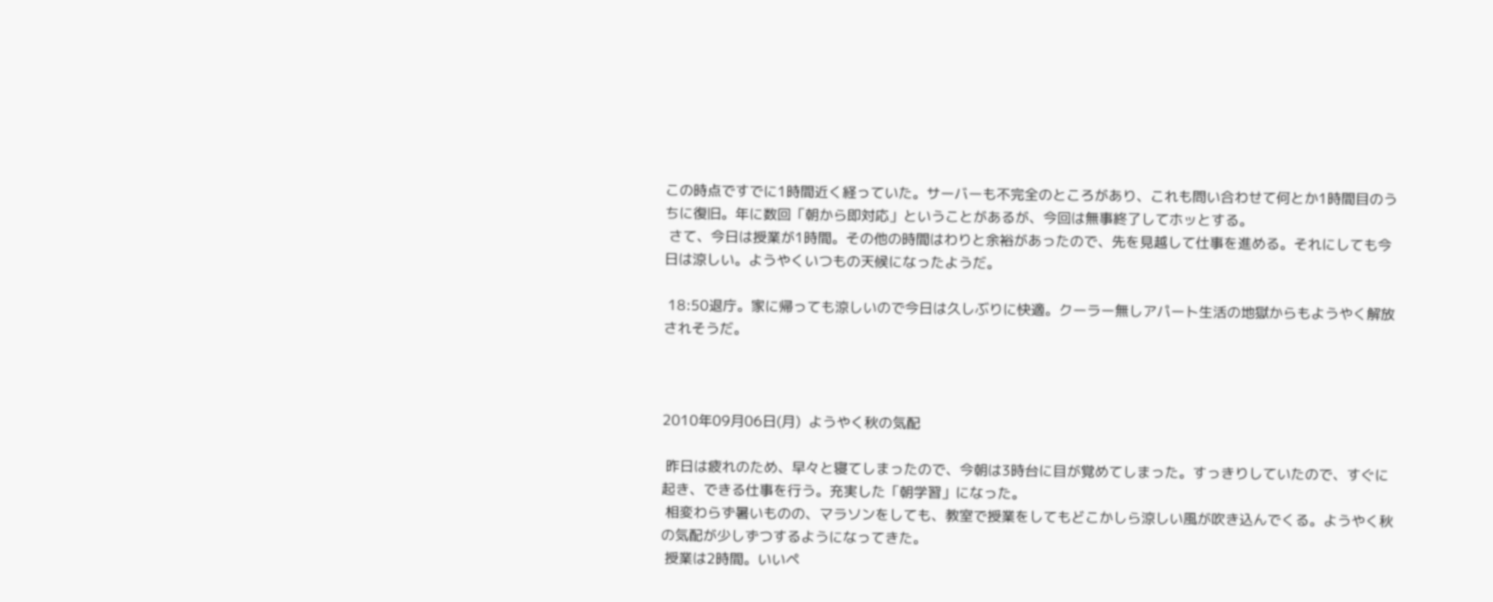この時点ですでに1時間近く経っていた。サーバーも不完全のところがあり、これも問い合わせて何とか1時間目のうちに復旧。年に数回「朝から即対応」ということがあるが、今回は無事終了してホッとする。
 さて、今日は授業が1時間。その他の時間はわりと余裕があったので、先を見越して仕事を進める。それにしても今日は涼しい。ようやくいつもの天候になったようだ。

 18:50退庁。家に帰っても涼しいので今日は久しぶりに快適。クーラー無しアパート生活の地獄からもようやく解放されそうだ。



2010年09月06日(月)  ようやく秋の気配

 昨日は疲れのため、早々と寝てしまったので、今朝は3時台に目が覚めてしまった。すっきりしていたので、すぐに起き、できる仕事を行う。充実した「朝学習」になった。
 相変わらず暑いものの、マラソンをしても、教室で授業をしてもどこかしら涼しい風が吹き込んでくる。ようやく秋の気配が少しずつするようになってきた。
 授業は2時間。いいペ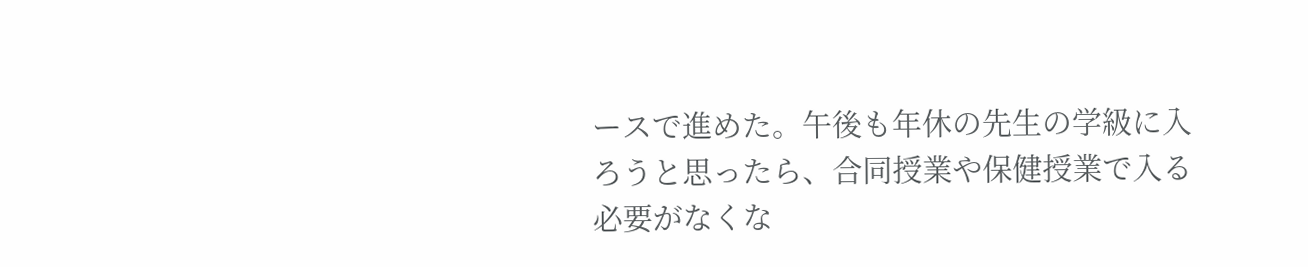ースで進めた。午後も年休の先生の学級に入ろうと思ったら、合同授業や保健授業で入る必要がなくな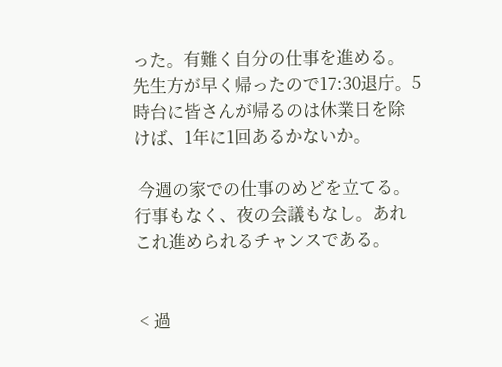った。有難く自分の仕事を進める。先生方が早く帰ったので17:30退庁。5時台に皆さんが帰るのは休業日を除けば、1年に1回あるかないか。

 今週の家での仕事のめどを立てる。行事もなく、夜の会議もなし。あれこれ進められるチャンスである。


 < 過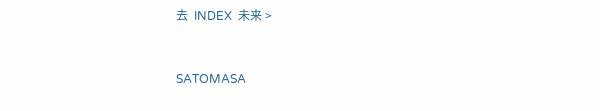去  INDEX  未来 >


SATOMASA